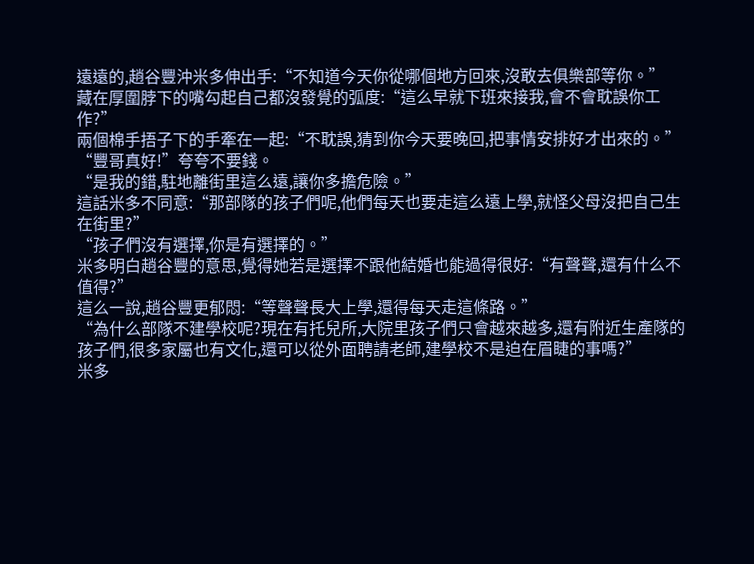遠遠的,趙谷豐沖米多伸出手:“不知道今天你從哪個地方回來,沒敢去俱樂部等你。”
藏在厚圍脖下的嘴勾起自己都沒發覺的弧度:“這么早就下班來接我,會不會耽誤你工作?”
兩個棉手捂子下的手牽在一起:“不耽誤,猜到你今天要晚回,把事情安排好才出來的。”
“豐哥真好!”夸夸不要錢。
“是我的錯,駐地離街里這么遠,讓你多擔危險。”
這話米多不同意:“那部隊的孩子們呢,他們每天也要走這么遠上學,就怪父母沒把自己生在街里?”
“孩子們沒有選擇,你是有選擇的。”
米多明白趙谷豐的意思,覺得她若是選擇不跟他結婚也能過得很好:“有聲聲,還有什么不值得?”
這么一說,趙谷豐更郁悶:“等聲聲長大上學,還得每天走這條路。”
“為什么部隊不建學校呢?現在有托兒所,大院里孩子們只會越來越多,還有附近生產隊的孩子們,很多家屬也有文化,還可以從外面聘請老師,建學校不是迫在眉睫的事嗎?”
米多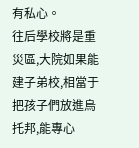有私心。
往后學校將是重災區,大院如果能建子弟校,相當于把孩子們放進烏托邦,能專心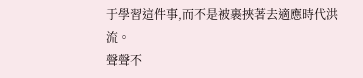于學習這件事,而不是被裹挾著去適應時代洪流。
聲聲不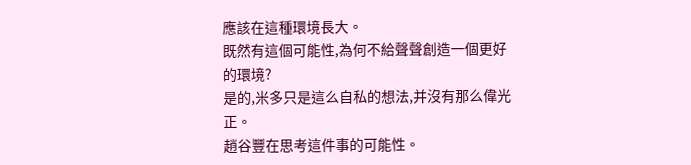應該在這種環境長大。
既然有這個可能性,為何不給聲聲創造一個更好的環境?
是的,米多只是這么自私的想法,并沒有那么偉光正。
趙谷豐在思考這件事的可能性。